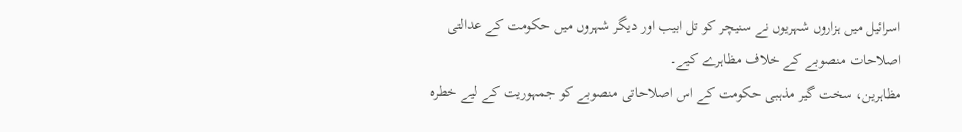اسرائیل میں ہزاروں شہریوں نے سنیچر کو تل ابیب اور دیگر شہروں میں حکومت کے عدالتی اصلاحات منصوبے کے خلاف مظاہرے کیے۔
مظاہرین، سخت گیر مذہبی حکومت کے اس اصلاحاتی منصوبے کو جمہوریت کے لیے خطرہ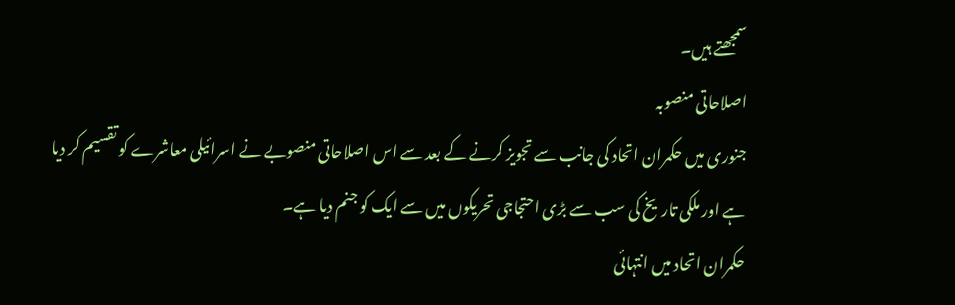سمجھتے ہیں۔
اصلاحاتی منصوبہ
جنوری میں حکمران اتحاد کی جانب سے تجویز کرنے کے بعد سے اس اصلاحاتی منصوبے نے اسرائیلی معاشرے کو تقسیم کر دیا ہے اور ملکی تاریخ کی سب سے بڑی احتجاجی تحریکوں میں سے ایک کو جنم دیا ہے۔
حکمران اتحاد میں انتہائی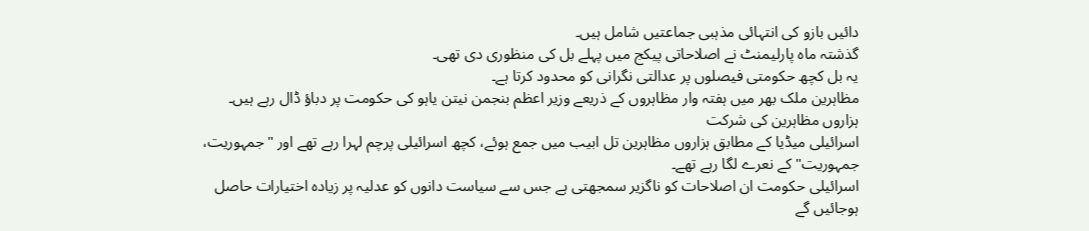دائیں بازو کی انتہائی مذہبی جماعتیں شامل ہیں۔
گذشتہ ماہ پارلیمنٹ نے اصلاحاتی پیکج میں پہلے بل کی منظوری دی تھی۔
یہ بل کچھ حکومتی فیصلوں پر عدالتی نگرانی کو محدود کرتا ہے۔
مظاہرین ملک بھر میں ہفتہ وار مظاہروں کے ذریعے وزیر اعظم بنجمن نیتن یاہو کی حکومت پر دباؤ ڈال رہے ہیں۔
ہزاروں مظاہرین کی شرکت
اسرائیلی میڈیا کے مطابق ہزاروں مظاہرین تل ابیب میں جمع ہوئے، کچھ اسرائیلی پرچم لہرا رہے تھے اور "جمہوریت، جمہوریت" کے نعرے لگا رہے تھے۔
اسرائیلی حکومت ان اصلاحات کو ناگزیر سمجھتی ہے جس سے سیاست دانوں کو عدلیہ پر زیادہ اختیارات حاصل ہوجائیں گے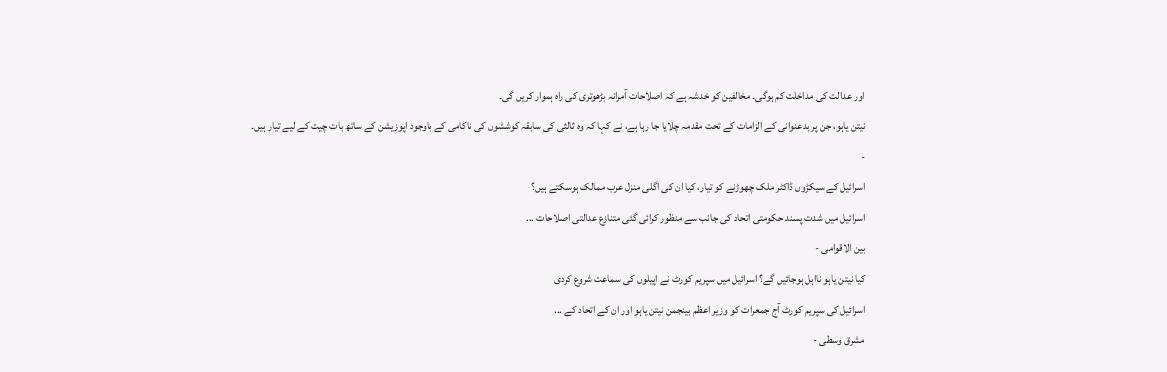اور عدالت کی مداخلت کم ہوگی۔ مخالفین کو خدشہ ہے کہ اصلاحات آمرانہ بڑھوتری کی راہ ہموار کریں گی۔
نیتن یاہو، جن پر بدعنوانی کے الزامات کے تحت مقدمہ چلایا جا رہا ہے، نے کہا کہ وہ ثالثی کی سابقہ کوششوں کی ناکامی کے باوجود اپوزیشن کے ساتھ بات چیت کے لیے تیار ہیں۔
-
اسرائیل کے سیکڑوں ڈاکٹر ملک چھوڑنے کو تیار، کیا ان کی اگلی منزل عرب ممالک ہوسکتے ہیں؟
اسرائیل میں شدت پسند حکومتی اتحاد کی جانب سے منظور کرائی گئی متنازع عدالتی اصلاحات ...
بين الاقوامى -
کیا نیتن یاہو نااہل ہوجائیں گے؟ اسرائیل میں سپریم کورٹ نے اپیلوں کی سماعت شروع کردی
اسرائیل کی سپریم کورٹ آج جمعرات کو وزیر اعظم بینجمن نیتن یاہو اور ان کے اتحاد کے ...
مشرق وسطی -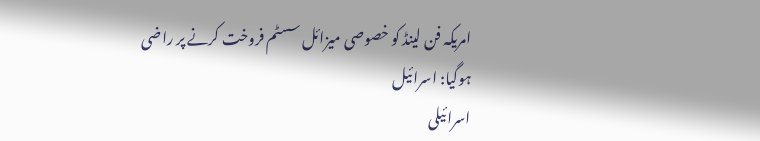امریکہ فن لینڈ کو خصوصی میزائل سسٹم فروخت کرنے پر راضی ہوگیا: اسرائیل
اسرائیلی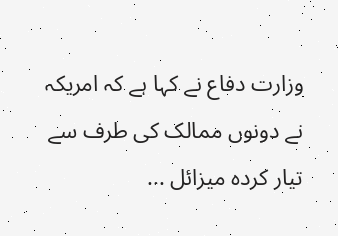وزارت دفاع نے کہا ہے کہ امریکہ نے دونوں ممالک کی طرف سے تیار کردہ میزائل ...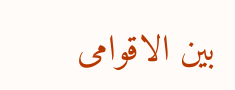بين الاقوامى